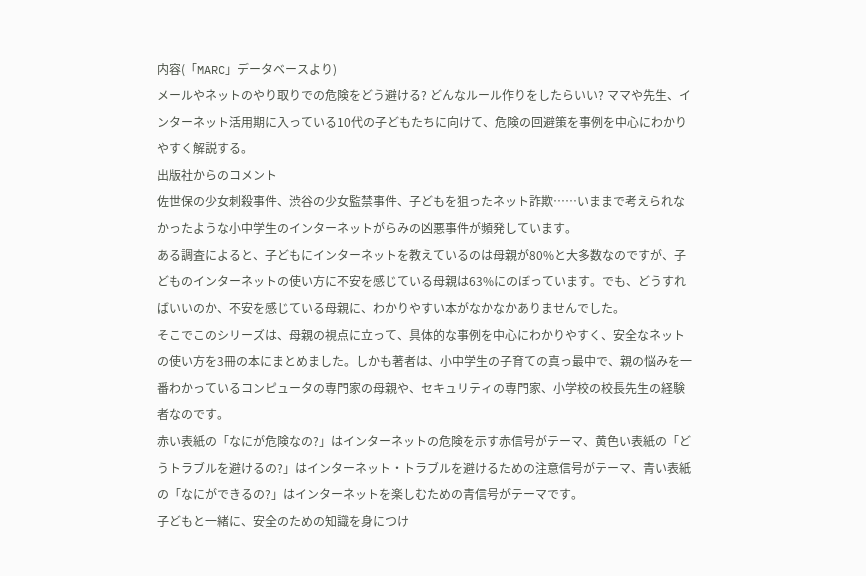内容(「MARC」データベースより)
メールやネットのやり取りでの危険をどう避ける? どんなルール作りをしたらいい? ママや先生、インターネット活用期に入っている10代の子どもたちに向けて、危険の回避策を事例を中心にわかりやすく解説する。
出版社からのコメント
佐世保の少女刺殺事件、渋谷の少女監禁事件、子どもを狙ったネット詐欺……いままで考えられなかったような小中学生のインターネットがらみの凶悪事件が頻発しています。
ある調査によると、子どもにインターネットを教えているのは母親が80%と大多数なのですが、子どものインターネットの使い方に不安を感じている母親は63%にのぼっています。でも、どうすればいいのか、不安を感じている母親に、わかりやすい本がなかなかありませんでした。
そこでこのシリーズは、母親の視点に立って、具体的な事例を中心にわかりやすく、安全なネットの使い方を3冊の本にまとめました。しかも著者は、小中学生の子育ての真っ最中で、親の悩みを一番わかっているコンピュータの専門家の母親や、セキュリティの専門家、小学校の校長先生の経験者なのです。
赤い表紙の「なにが危険なの?」はインターネットの危険を示す赤信号がテーマ、黄色い表紙の「どうトラブルを避けるの?」はインターネット・トラブルを避けるための注意信号がテーマ、青い表紙の「なにができるの?」はインターネットを楽しむための青信号がテーマです。
子どもと一緒に、安全のための知識を身につけ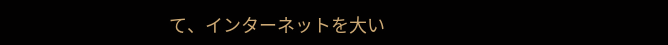て、インターネットを大い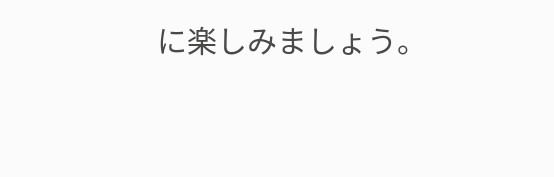に楽しみましょう。